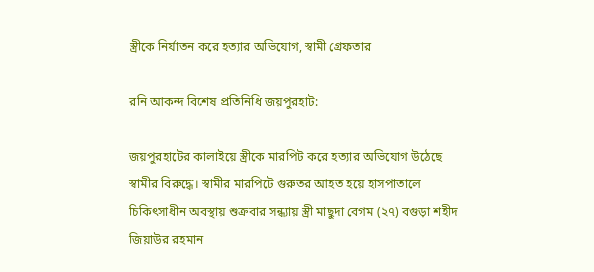স্ত্রীকে নির্যাতন করে হত্যার অভিযোগ, স্বামী গ্রেফতার

রনি আকন্দ বিশেষ প্রতিনিধি জয়পুরহাট:

জয়পুরহাটের কালাইয়ে স্ত্রীকে মারপিট করে হত্যার অভিযোগ উঠেছে স্বামীর বিরুদ্ধে। স্বামীর মারপিটে গুরুতর আহত হয়ে হাসপাতালে চিকিৎসাধীন অবস্থায় শুক্রবার সন্ধ্যায় স্ত্রী মাছুদা বেগম (২৭) বগুড়া শহীদ জিয়াউর রহমান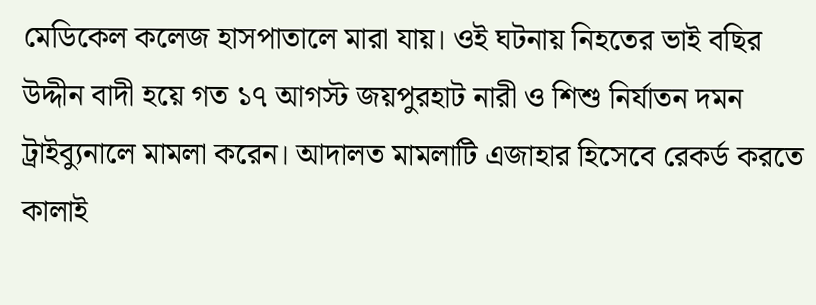মেডিকেল কলেজ হাসপাতালে মারা যায়। ওই ঘটনায় নিহতের ভাই বছির উদ্দীন বাদী হয়ে গত ১৭ আগস্ট জয়পুরহাট নারী ও শিশু নির্যাতন দমন ট্রাইব্যুনালে মামলা করেন। আদালত মামলাটি এজাহার হিসেবে রেকর্ড করতে কালাই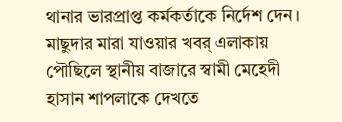থানার ভারপ্রাপ্ত কর্মকর্তাকে নির্দেশ দেন। মাছুদার মারা যাওয়ার খবর্ এলাকায় পৌছিলে স্থানীয় বাজারে স্বামী মেহেদী হাসান শাপলাকে দেখতে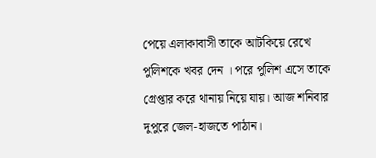পেয়ে এলাকাবাসী তাকে আটকিয়ে রেখে পুলিশকে খবর দেন । পরে পুলিশ এসে তাকে গ্রেপ্তার করে থানায় নিয়ে যায়। আজ শনিবার দুপুরে জেল-হাজতে পাঠান।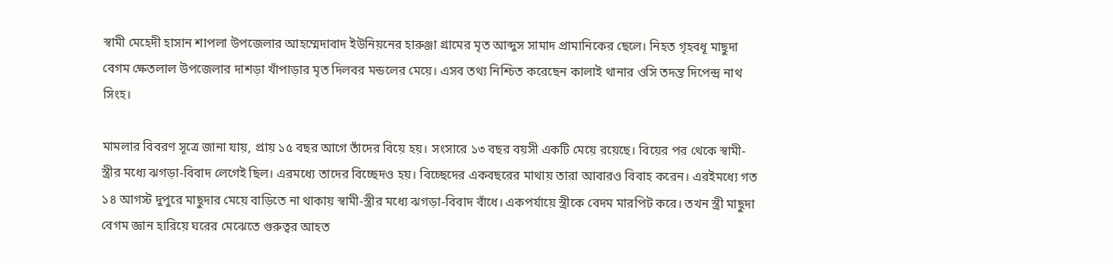স্বামী মেহেদী হাসান শাপলা উপজেলার আহম্মেদাবাদ ইউনিয়নের হারুঞ্জা গ্রামের মৃত আব্দুস সামাদ প্রামানিকের ছেলে। নিহত গৃহবধূ মাছুদা বেগম ক্ষেতলাল উপজেলার দাশড়া খাঁপাড়ার মৃত দিলবর মন্ডলের মেয়ে। এসব তথ্য নিশ্চিত করেছেন কালাই থানার ওসি তদন্ত দিপেন্দ্র নাথ সিংহ।

মামলার বিবরণ সূত্রে জানা যায়, প্রায় ১৫ বছর আগে তাঁদের বিয়ে হয়। সংসারে ১৩ বছর বয়সী একটি মেয়ে রয়েছে। বিয়ের পর থেকে স্বামী-স্ত্রীর মধ্যে ঝগড়া-বিবাদ লেগেই ছিল। এরমধ্যে তাদের বিচ্ছেদও হয়। বিচ্ছেদের একবছরের মাথায় তারা আবারও বিবাহ করেন। এরইমধ্যে গত ১৪ আগস্ট দুপুরে মাছুদার মেয়ে বাড়িতে না থাকায় স্বামী-স্ত্রীর মধ্যে ঝগড়া-বিবাদ বাঁধে। একপর্যায়ে স্ত্রীকে বেদম মারপিট করে। তখন স্ত্রী মাছুদা বেগম জ্ঞান হারিয়ে ঘরের মেঝেতে গুরুত্বর আহত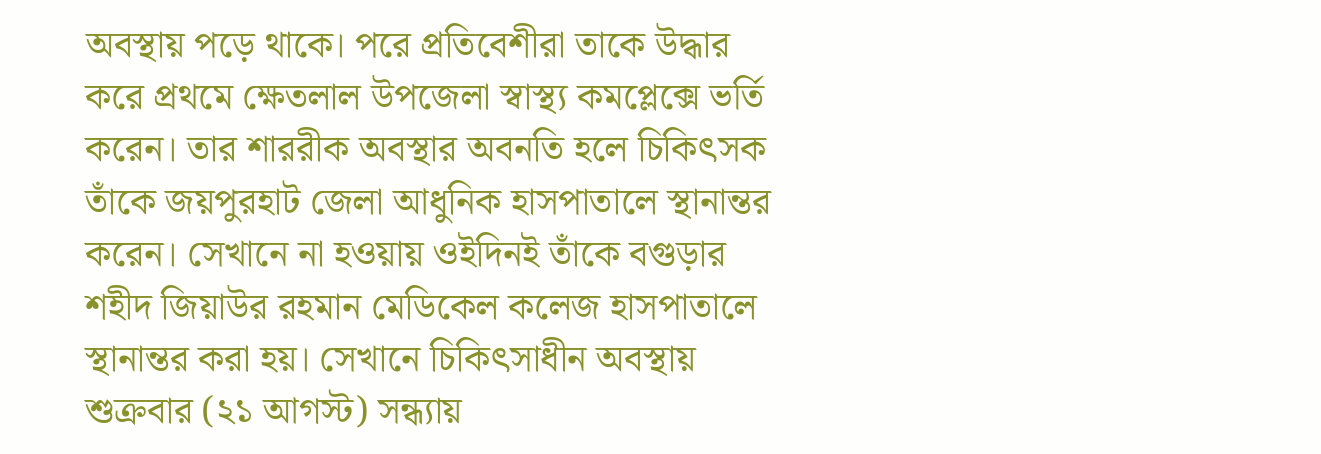অবস্থায় পড়ে থাকে। পরে প্রতিবেশীরা তাকে উদ্ধার করে প্রথমে ক্ষেতলাল উপজেলা স্বাস্থ্য কমপ্লেক্সে ভর্তি করেন। তার শাররীক অবস্থার অবনতি হলে চিকিৎসক তাঁকে জয়পুরহাট জেলা আধুনিক হাসপাতালে স্থানান্তর করেন। সেখানে না হওয়ায় ওইদিনই তাঁকে বগুড়ার শহীদ জিয়াউর রহমান মেডিকেল কলেজ হাসপাতালে স্থানান্তর করা হয়। সেখানে চিকিৎসাধীন অবস্থায় শুক্রবার (২১ আগস্ট) সন্ধ্যায়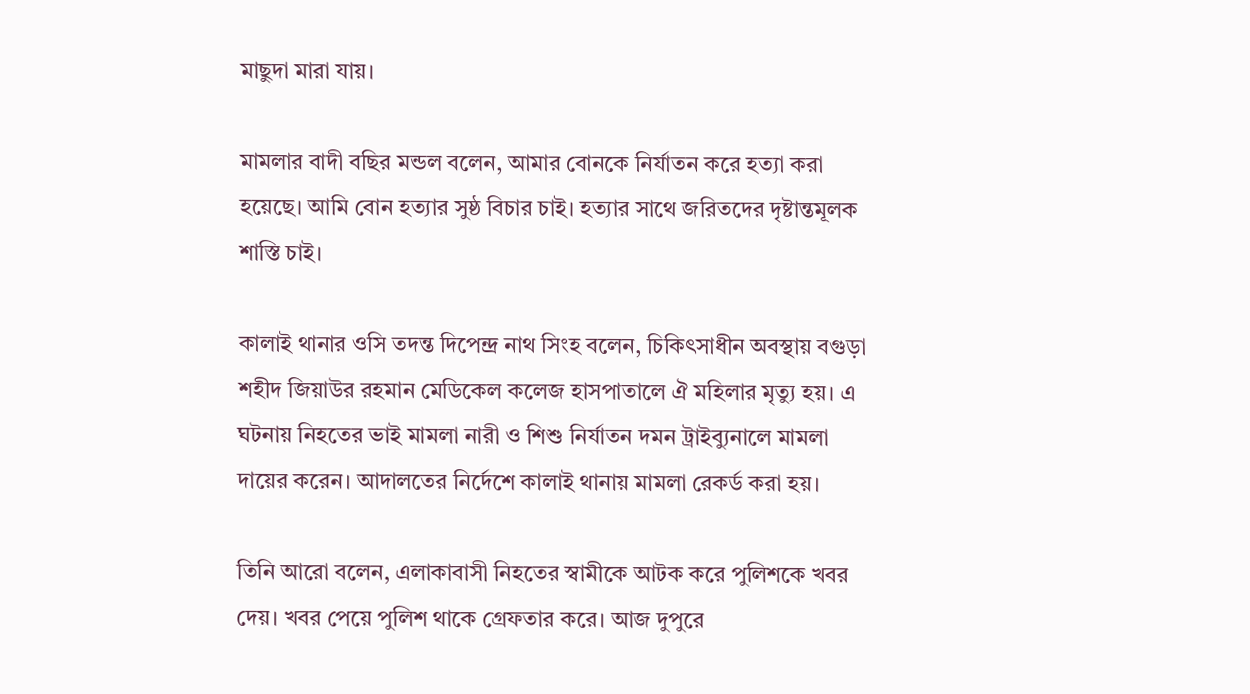মাছুদা মারা যায়।

মামলার বাদী বছির মন্ডল বলেন, আমার বোনকে নির্যাতন করে হত্যা করা হয়েছে। আমি বোন হত্যার সুষ্ঠ বিচার চাই। হত্যার সাথে জরিতদের দৃষ্টান্তমূলক শাস্তি চাই।

কালাই থানার ওসি তদন্ত দিপেন্দ্র নাথ সিংহ বলেন, চিকিৎসাধীন অবস্থায় বগুড়া শহীদ জিয়াউর রহমান মেডিকেল কলেজ হাসপাতালে ঐ মহিলার মৃত্যু হয়। এ ঘটনায় নিহতের ভাই মামলা নারী ও শিশু নির্যাতন দমন ট্রাইব্যুনালে মামলা দায়ের করেন। আদালতের নির্দেশে কালাই থানায় মামলা রেকর্ড করা হয়।

তিনি আরো বলেন, এলাকাবাসী নিহতের স্বামীকে আটক করে পুলিশকে খবর দেয়। খবর পেয়ে পুলিশ থাকে গ্রেফতার করে। আজ দুপুরে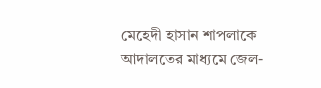মেহেদী হাসান শাপলাকে আদালতের মাধ্যমে জেল-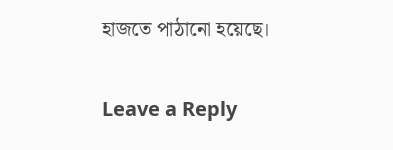হাজতে পাঠানো হয়েছে।

Leave a Reply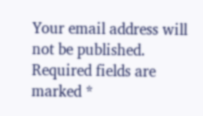Your email address will not be published. Required fields are marked *